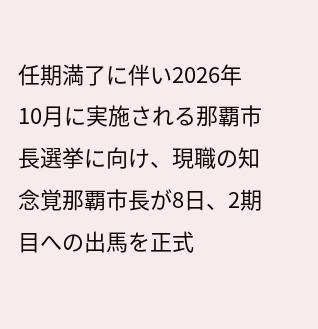任期満了に伴い2026年10月に実施される那覇市長選挙に向け、現職の知念覚那覇市長が8日、2期目への出馬を正式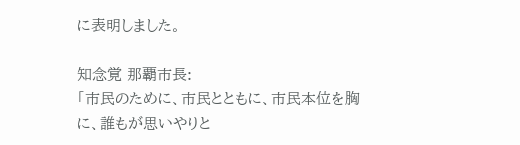に表明しました。

知念覚 那覇市長:
「市民のために、市民とともに、市民本位を胸に、誰もが思いやりと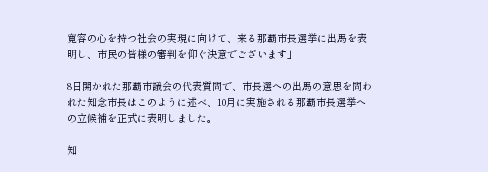寛容の心を持つ社会の実現に向けて、来る那覇市長選挙に出馬を表明し、市民の皆様の審判を仰ぐ決意でございます」

8日開かれた那覇市議会の代表質問で、市長選への出馬の意思を問われた知念市長はこのように述べ、10月に実施される那覇市長選挙への立候補を正式に表明しました。

知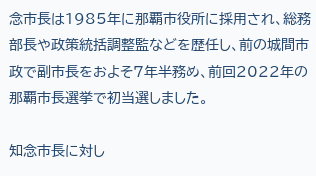念市長は1985年に那覇市役所に採用され、総務部長や政策統括調整監などを歴任し、前の城間市政で副市長をおよそ7年半務め、前回2022年の那覇市長選挙で初当選しました。

知念市長に対し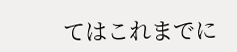てはこれまでに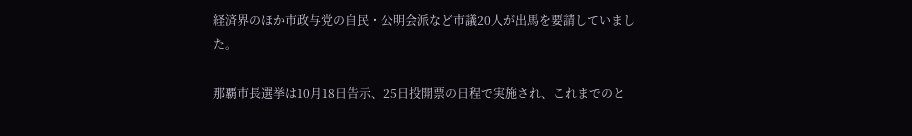経済界のほか市政与党の自民・公明会派など市議20人が出馬を要請していました。

那覇市長選挙は10月18日告示、25日投開票の日程で実施され、これまでのと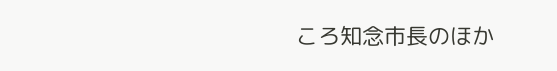ころ知念市長のほか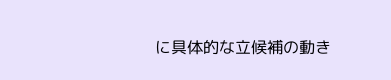に具体的な立候補の動き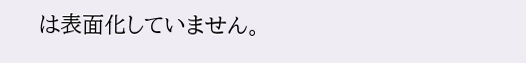は表面化していません。